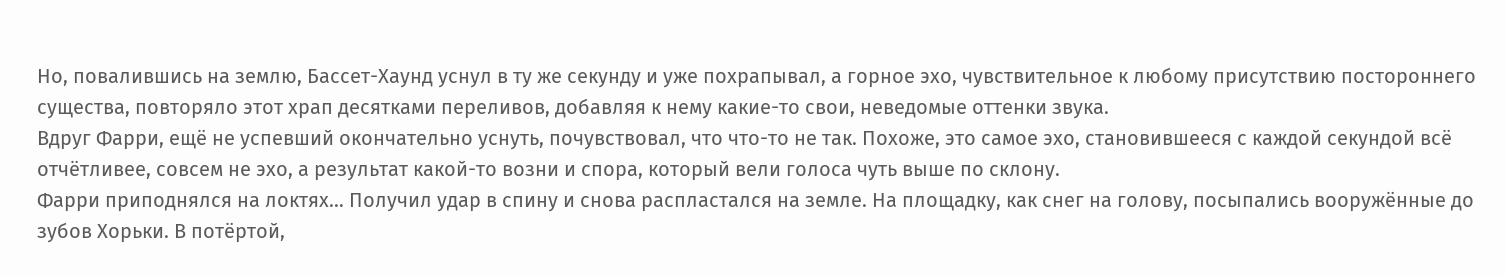Но, повалившись на землю, Бассет-Хаунд уснул в ту же секунду и уже похрапывал, а горное эхо, чувствительное к любому присутствию постороннего существа, повторяло этот храп десятками переливов, добавляя к нему какие-то свои, неведомые оттенки звука.
Вдруг Фарри, ещё не успевший окончательно уснуть, почувствовал, что что-то не так. Похоже, это самое эхо, становившееся с каждой секундой всё отчётливее, совсем не эхо, а результат какой-то возни и спора, который вели голоса чуть выше по склону.
Фарри приподнялся на локтях… Получил удар в спину и снова распластался на земле. На площадку, как снег на голову, посыпались вооружённые до зубов Хорьки. В потёртой,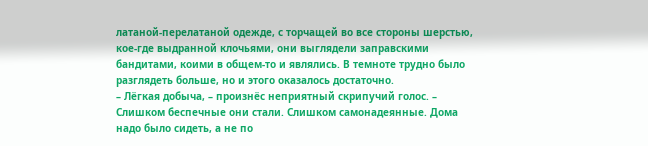латаной-перелатаной одежде, с торчащей во все стороны шерстью, кое-где выдранной клочьями, они выглядели заправскими бандитами, коими в общем-то и являлись. В темноте трудно было разглядеть больше, но и этого оказалось достаточно.
– Лёгкая добыча, – произнёс неприятный скрипучий голос. – Слишком беспечные они стали. Слишком самонадеянные. Дома надо было сидеть, а не по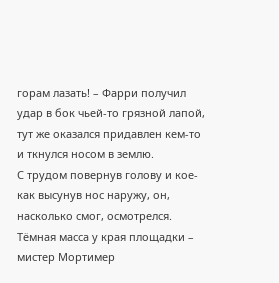горам лазать! – Фарри получил удар в бок чьей-то грязной лапой, тут же оказался придавлен кем-то и ткнулся носом в землю.
С трудом повернув голову и кое-как высунув нос наружу, он, насколько смог, осмотрелся. Тёмная масса у края площадки – мистер Мортимер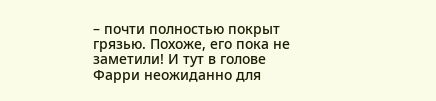– почти полностью покрыт грязью. Похоже, его пока не заметили! И тут в голове Фарри неожиданно для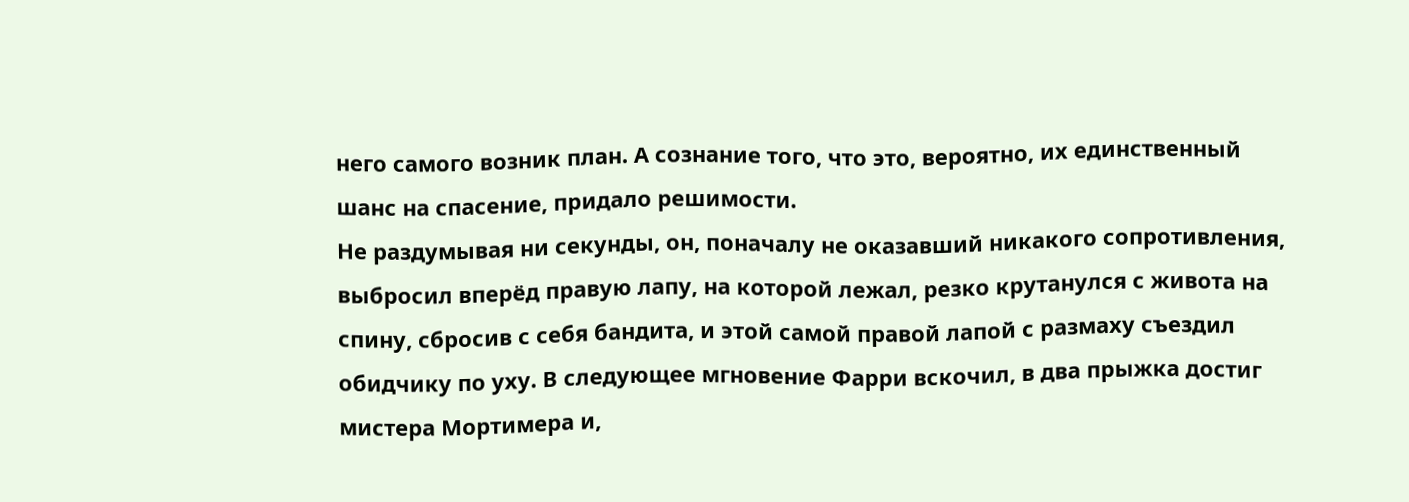него самого возник план. А сознание того, что это, вероятно, их единственный шанс на спасение, придало решимости.
Не раздумывая ни секунды, он, поначалу не оказавший никакого сопротивления, выбросил вперёд правую лапу, на которой лежал, резко крутанулся с живота на спину, сбросив с себя бандита, и этой самой правой лапой с размаху съездил обидчику по уху. В следующее мгновение Фарри вскочил, в два прыжка достиг мистера Мортимера и,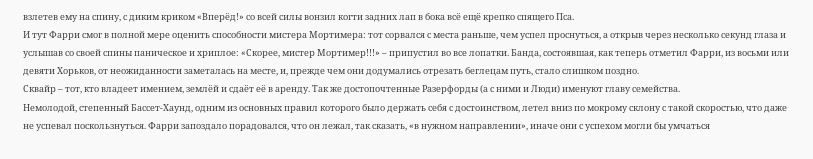взлетев ему на спину, с диким криком «Вперёд!» со всей силы вонзил когти задних лап в бока всё ещё крепко спящего Пса.
И тут Фарри смог в полной мере оценить способности мистера Мортимера: тот сорвался с места раньше, чем успел проснуться, а открыв через несколько секунд глаза и услышав со своей спины паническое и хриплое: «Скорее, мистер Мортимер!!!» – припустил во все лопатки. Банда, состоявшая, как теперь отметил Фарри, из восьми или девяти Хорьков, от неожиданности заметалась на месте, и, прежде чем они додумались отрезать беглецам путь, стало слишком поздно.
Сквайр – тот, кто владеет имением, землёй и сдаёт её в аренду. Так же достопочтенные Разерфорды (а с ними и Люди) именуют главу семейства.
Немолодой, степенный Бассет-Хаунд, одним из основных правил которого было держать себя с достоинством, летел вниз по мокрому склону с такой скоростью, что даже не успевал поскользнуться. Фарри запоздало порадовался, что он лежал, так сказать, «в нужном направлении», иначе они с успехом могли бы умчаться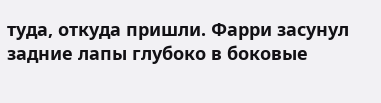туда, откуда пришли. Фарри засунул задние лапы глубоко в боковые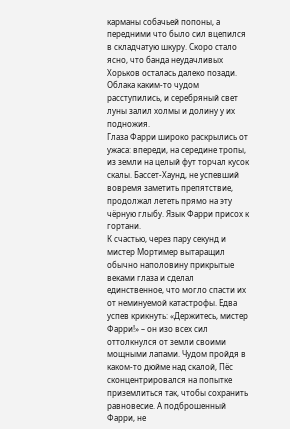карманы собачьей попоны, а передними что было сил вцепился в складчатую шкуру. Скоро стало ясно, что банда неудачливых Хорьков осталась далеко позади.
Облака каким-то чудом расступились, и серебряный свет луны залил холмы и долину у их подножия.
Глаза Фарри широко раскрылись от ужаса: впереди, на середине тропы, из земли на целый фут торчал кусок скалы. Бассет-Хаунд, не успевший вовремя заметить препятствие, продолжал лететь прямо на эту чёрную глыбу. Язык Фарри присох к гортани.
К счастью, через пару секунд и мистер Мортимер вытаращил обычно наполовину прикрытые веками глаза и сделал единственное, что могло спасти их от неминуемой катастрофы. Едва успев крикнуть: «Держитесь, мистер Фарри!» – он изо всех сил оттолкнулся от земли своими мощными лапами. Чудом пройдя в каком-то дюйме над скалой, Пёс сконцентрировался на попытке приземлиться так, чтобы сохранить равновесие. А подброшенный Фарри, не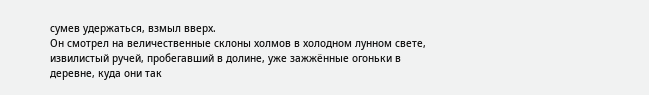сумев удержаться, взмыл вверх.
Он смотрел на величественные склоны холмов в холодном лунном свете, извилистый ручей, пробегавший в долине, уже зажжённые огоньки в деревне, куда они так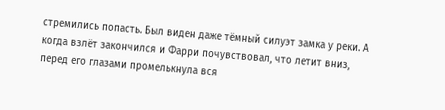стремились попасть. Был виден даже тёмный силуэт замка у реки. А когда взлёт закончился и Фарри почувствовал, что летит вниз, перед его глазами промелькнула вся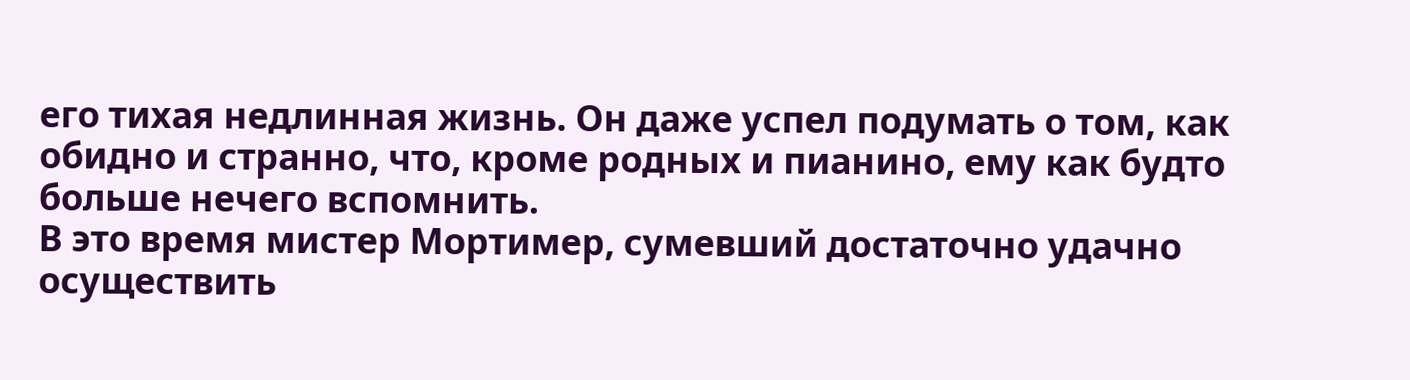его тихая недлинная жизнь. Он даже успел подумать о том, как обидно и странно, что, кроме родных и пианино, ему как будто больше нечего вспомнить.
В это время мистер Мортимер, сумевший достаточно удачно осуществить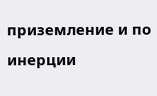приземление и по инерции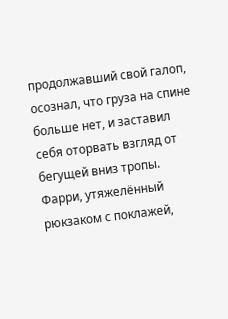продолжавший свой галоп, осознал, что груза на спине больше нет, и заставил себя оторвать взгляд от бегущей вниз тропы. Фарри, утяжелённый рюкзаком с поклажей,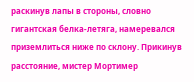раскинув лапы в стороны, словно гигантская белка-летяга, намеревался приземлиться ниже по склону. Прикинув расстояние, мистер Мортимер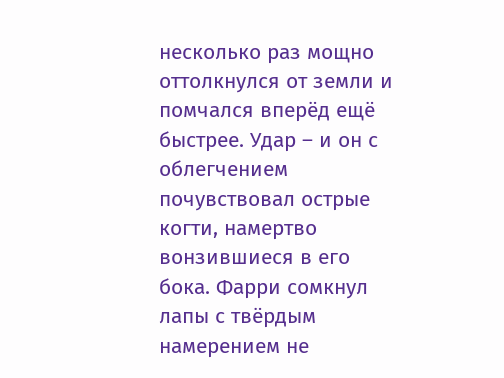несколько раз мощно оттолкнулся от земли и помчался вперёд ещё быстрее. Удар – и он с облегчением почувствовал острые когти, намертво вонзившиеся в его бока. Фарри сомкнул лапы с твёрдым намерением не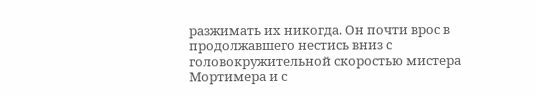разжимать их никогда. Он почти врос в продолжавшего нестись вниз с головокружительной скоростью мистера Мортимера и с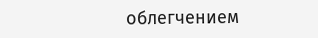облегчением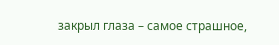закрыл глаза – самое страшное,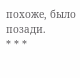похоже, было позади.
* * *